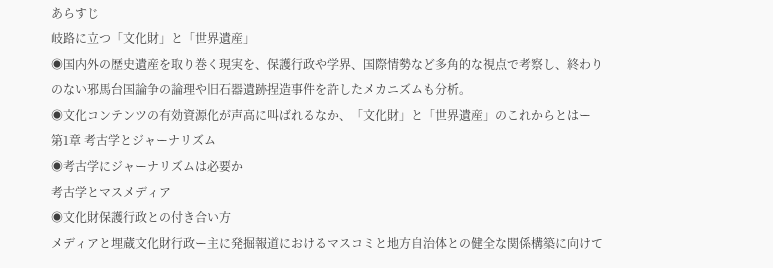あらすじ
岐路に立つ「文化財」と「世界遺産」
◉国内外の歴史遺産を取り巻く現実を、保護行政や学界、国際情勢など多角的な視点で考察し、終わりのない邪馬台国論争の論理や旧石器遺跡捏造事件を許したメカニズムも分析。
◉文化コンテンツの有効資源化が声高に叫ばれるなか、「文化財」と「世界遺産」のこれからとはー
第1章 考古学とジャーナリズム
◉考古学にジャーナリズムは必要か
考古学とマスメディア
◉文化財保護行政との付き合い方
メディアと埋蔵文化財行政ー主に発掘報道におけるマスコミと地方自治体との健全な関係構築に向けて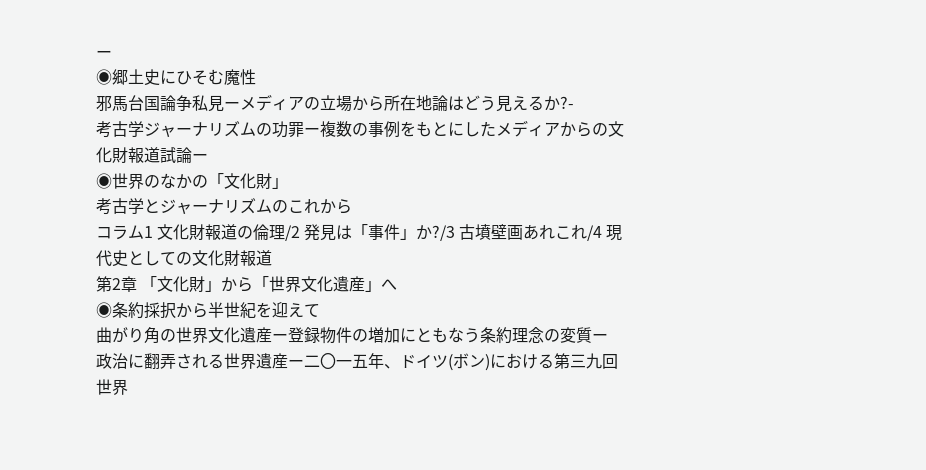ー
◉郷土史にひそむ魔性
邪馬台国論争私見ーメディアの立場から所在地論はどう見えるか?-
考古学ジャーナリズムの功罪ー複数の事例をもとにしたメディアからの文化財報道試論ー
◉世界のなかの「文化財」
考古学とジャーナリズムのこれから
コラム1 文化財報道の倫理/2 発見は「事件」か?/3 古墳壁画あれこれ/4 現代史としての文化財報道
第2章 「文化財」から「世界文化遺産」へ
◉条約採択から半世紀を迎えて
曲がり角の世界文化遺産ー登録物件の増加にともなう条約理念の変質ー
政治に翻弄される世界遺産ー二〇一五年、ドイツ(ボン)における第三九回世界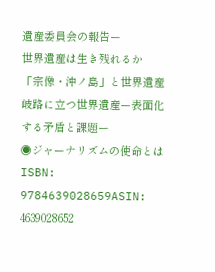遺産委員会の報告ー
世界遺産は生き残れるか
「宗像・沖ノ島」と世界遺産
岐路に立つ世界遺産ー表面化する矛盾と課題ー
◉ジャーナリズムの使命とは
ISBN: 9784639028659ASIN: 4639028652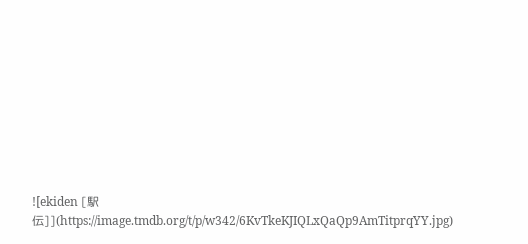![ekiden [駅伝]](https://image.tmdb.org/t/p/w342/6KvTkeKJIQLxQaQp9AmTitprqYY.jpg)